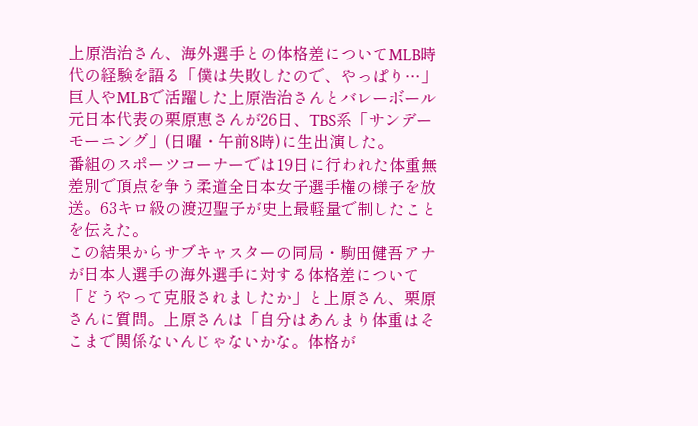上原浩治さん、海外選手との体格差についてMLB時代の経験を語る「僕は失敗したので、やっぱり…」
巨人やMLBで活躍した上原浩治さんとバレーボール元日本代表の栗原恵さんが26日、TBS系「サンデーモーニング」(日曜・午前8時)に生出演した。
番組のスポーツコーナーでは19日に行われた体重無差別で頂点を争う柔道全日本女子選手権の様子を放送。63キロ級の渡辺聖子が史上最軽量で制したことを伝えた。
この結果からサブキャスターの同局・駒田健吾アナが日本人選手の海外選手に対する体格差について「どうやって克服されましたか」と上原さん、栗原さんに質問。上原さんは「自分はあんまり体重はそこまで関係ないんじゃないかな。体格が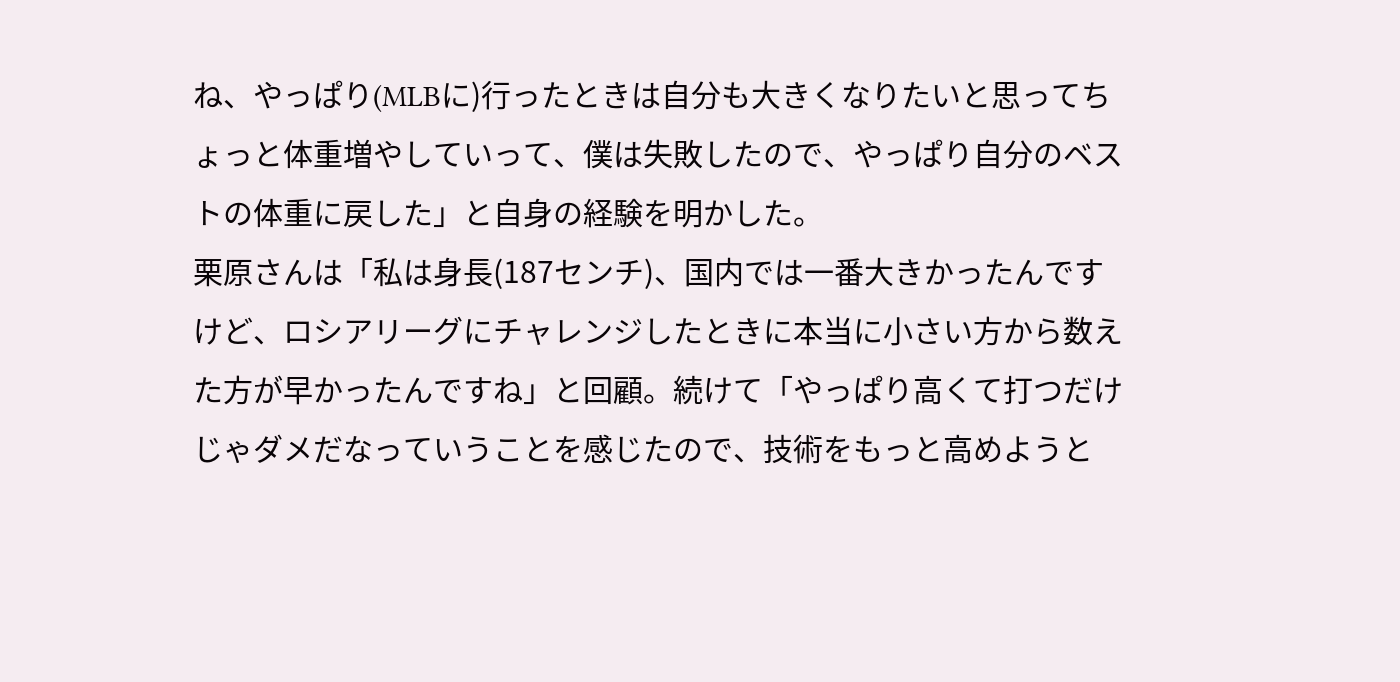ね、やっぱり(MLBに)行ったときは自分も大きくなりたいと思ってちょっと体重増やしていって、僕は失敗したので、やっぱり自分のベストの体重に戻した」と自身の経験を明かした。
栗原さんは「私は身長(187センチ)、国内では一番大きかったんですけど、ロシアリーグにチャレンジしたときに本当に小さい方から数えた方が早かったんですね」と回顧。続けて「やっぱり高くて打つだけじゃダメだなっていうことを感じたので、技術をもっと高めようと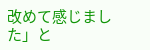改めて感じました」と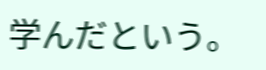学んだという。